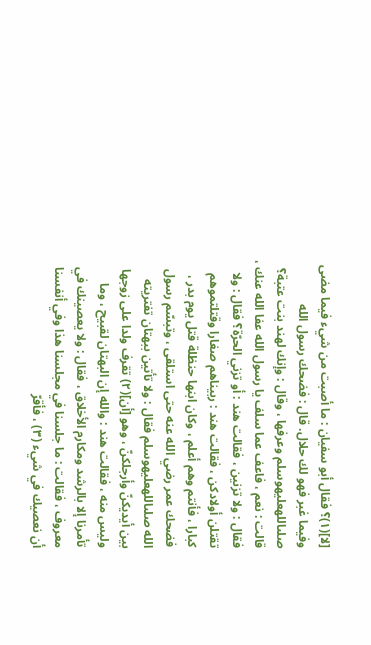[لا](١)؟ فقال أبو سفيان : ما أصبت من شيء فيما مضى وفيما غبر فهو لك حلال. قال : فضحك رسول الله صلىاللهعليهوسلم وعرفها ، وقال : وإنك لهند بنت عتبة؟ قالت : نعم ، فاعف عما سلف يا رسول الله عفا الله عنك ، فقال : ولا تزنين ، فقالت هند : أو تزني الحرّة؟ فقال : ولا تقتلن أولادكن ، فقالت هند : ربيناهم صغارا وقتلتموهم كبارا ، فأنتم وهم أعلم ، وكان ابنها حنظلة قتل يوم بدر ، فضحك عمر رضي الله عنه حتى استلقى ، وتبسّم رسول الله صلىاللهعليهوسلم فقال : ولا تأتين ببهتان تفتريته بين أيديكنّ وأرجلكنّ ، وهو [أن](٢) تقرف ولدا على زوجها وليس منه ، فقالت هند : والله إن البهتان لقبيح ، وما تأمرنا إلا بالرشد ومكارم الأخلاق ، فقال : ولا يعصينك في معروف ، فقالت : ما جلسنا في مجلسنا هذا وفي أنفسنا أن نعصيك في شيء (٣) ، فأقرّ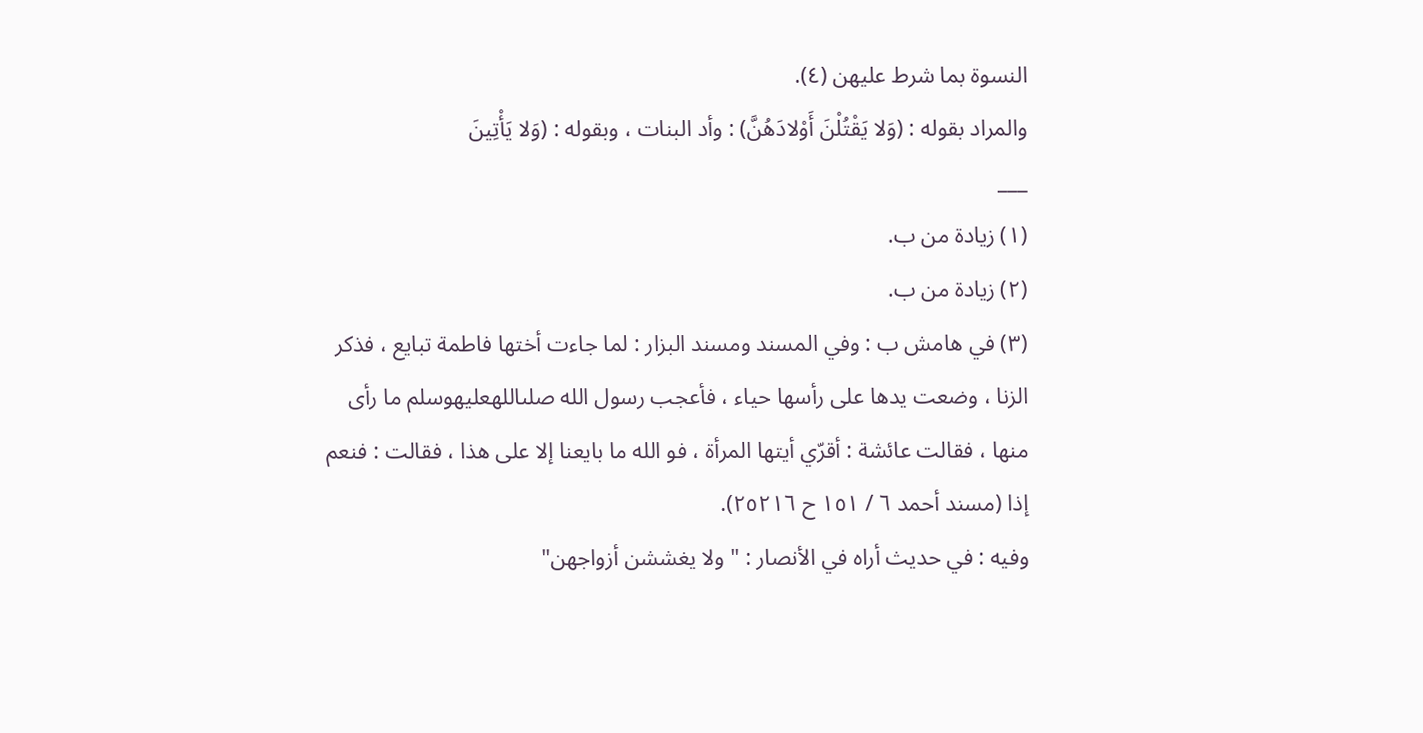النسوة بما شرط عليهن (٤).
والمراد بقوله : (وَلا يَقْتُلْنَ أَوْلادَهُنَّ) : وأد البنات ، وبقوله : (وَلا يَأْتِينَ
___
(١) زيادة من ب.
(٢) زيادة من ب.
(٣) في هامش ب : وفي المسند ومسند البزار : لما جاءت أختها فاطمة تبايع ، فذكر الزنا ، وضعت يدها على رأسها حياء ، فأعجب رسول الله صلىاللهعليهوسلم ما رأى منها ، فقالت عائشة : أقرّي أيتها المرأة ، فو الله ما بايعنا إلا على هذا ، فقالت : فنعم إذا (مسند أحمد ٦ / ١٥١ ح ٢٥٢١٦).
وفيه : في حديث أراه في الأنصار : " ولا يغششن أزواجهن"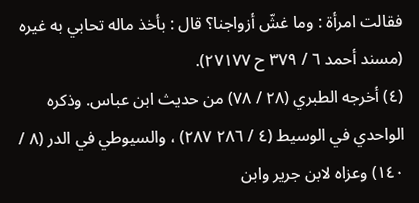فقالت امرأة : وما غشّ أزواجنا؟ قال : بأخذ ماله تحابي به غيره (مسند أحمد ٦ / ٣٧٩ ح ٢٧١٧٧).
(٤) أخرجه الطبري (٢٨ / ٧٨) من حديث ابن عباس. وذكره الواحدي في الوسيط (٤ / ٢٨٦ ٢٨٧) ، والسيوطي في الدر (٨ / ١٤٠) وعزاه لابن جرير وابن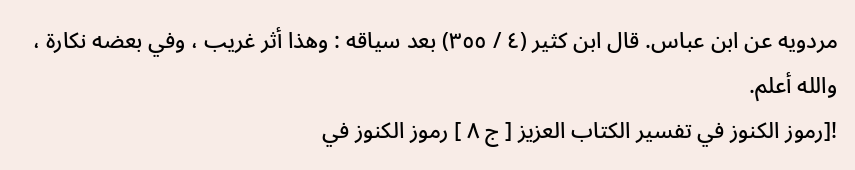مردويه عن ابن عباس. قال ابن كثير (٤ / ٣٥٥) بعد سياقه : وهذا أثر غريب ، وفي بعضه نكارة ، والله أعلم.
![رموز الكنوز في تفسير الكتاب العزيز [ ج ٨ ] رموز الكنوز في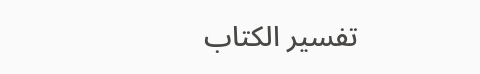تفسير الكتاب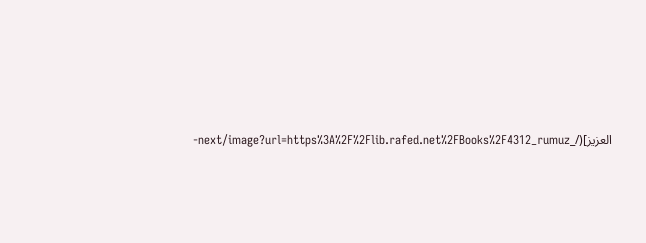العزيز](/_next/image?url=https%3A%2F%2Flib.rafed.net%2FBooks%2F4312_rumuz-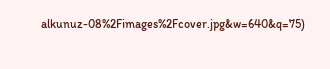alkunuz-08%2Fimages%2Fcover.jpg&w=640&q=75)